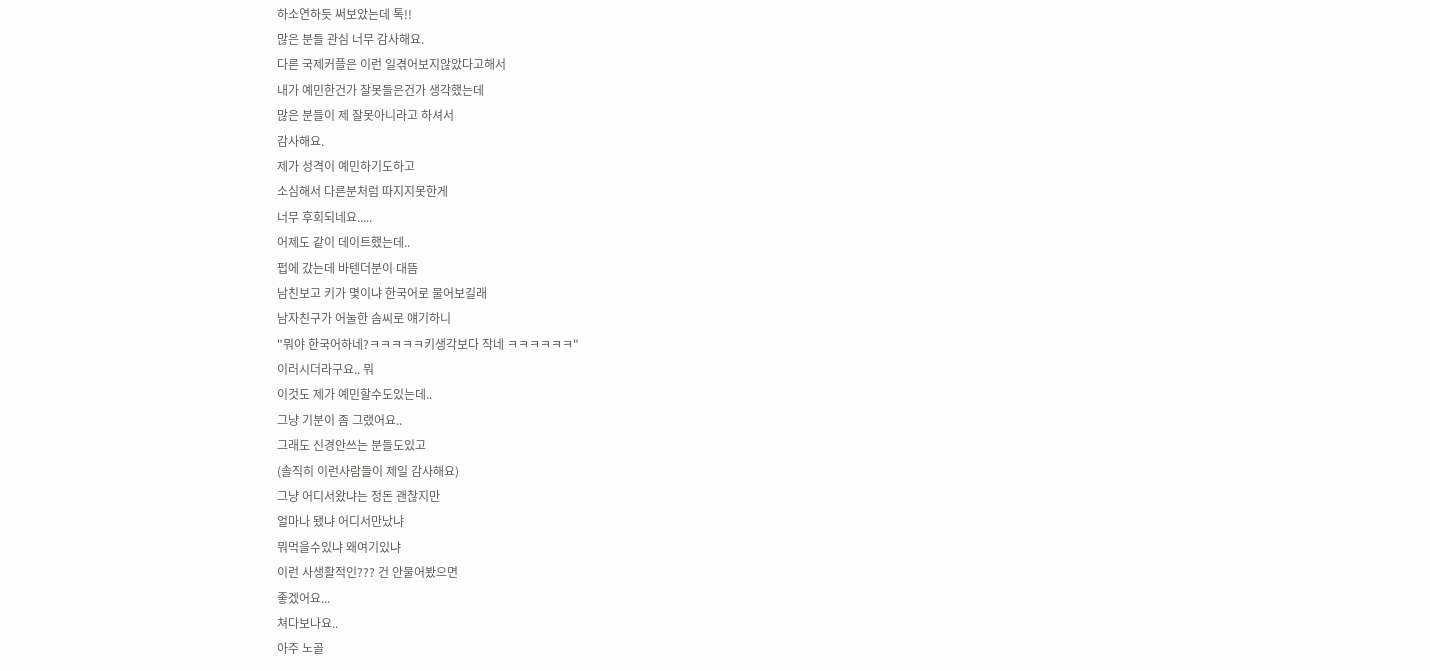하소연하듯 써보았는데 톡!!
많은 분들 관심 너무 감사해요.
다른 국제커플은 이런 일겪어보지않았다고해서
내가 예민한건가 잘못들은건가 생각했는데
많은 분들이 제 잘못아니라고 하셔서
감사해요.
제가 성격이 예민하기도하고
소심해서 다른분처럼 따지지못한게
너무 후회되네요.....
어제도 같이 데이트했는데..
펍에 갔는데 바텐더분이 대뜸
남친보고 키가 몇이냐 한국어로 물어보길래
남자친구가 어눌한 솜씨로 얘기하니
"뭐야 한국어하네?ㅋㅋㅋㅋㅋ키생각보다 작네 ㅋㅋㅋㅋㅋㅋ"
이러시더라구요.. 뭐
이것도 제가 예민할수도있는데..
그냥 기분이 좀 그랬어요..
그래도 신경안쓰는 분들도있고
(솔직히 이런사람들이 제일 감사해요)
그냥 어디서왔냐는 정돈 괜찮지만
얼마나 됐냐 어디서만났냐
뭐먹을수있냐 왜여기있냐
이런 사생활적인??? 건 안물어봤으면
좋겠어요...
쳐다보나요..
아주 노골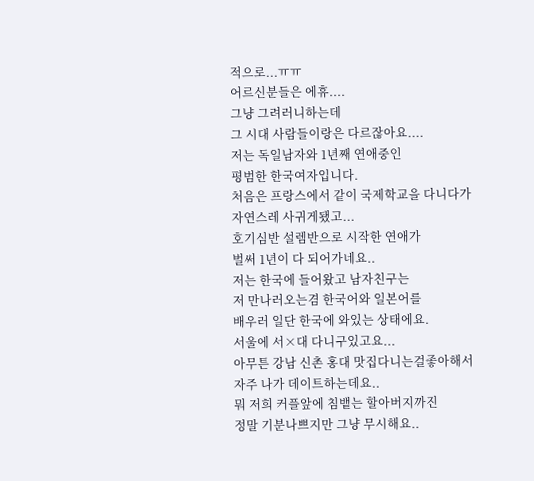적으로...ㅠㅠ
어르신분들은 에휴....
그냥 그려러니하는데
그 시대 사람들이랑은 다르잖아요....
저는 독일남자와 1년째 연애중인
평범한 한국여자입니다.
처음은 프랑스에서 같이 국제학교을 다니다가
자연스레 사귀게됐고...
호기심반 설렘반으로 시작한 연애가
벌써 1년이 다 되어가네요..
저는 한국에 들어왔고 남자친구는
저 만나러오는겸 한국어와 일본어를
배우러 일단 한국에 와있는 상태에요.
서울에 서×대 다니구있고요...
아무튼 강남 신촌 홍대 맛집다니는걸좋아해서
자주 나가 데이트하는데요..
뭐 저희 커플앞에 침뱉는 할아버지까진
정말 기분나쁘지만 그냥 무시해요..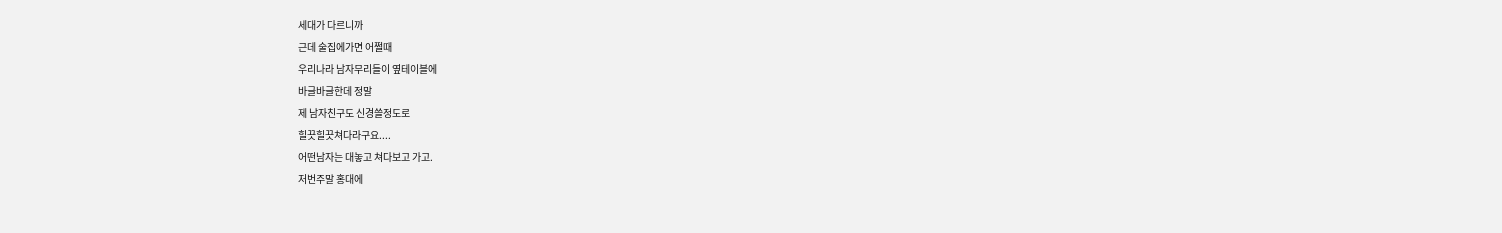세대가 다르니까
근데 술집에가면 어쩔때
우리나라 남자무리들이 옆테이블에
바글바글한데 정말
제 남자친구도 신경쓸정도로
힐끗힐끗쳐다라구요....
어떤남자는 대놓고 쳐다보고 가고.
저번주말 홍대에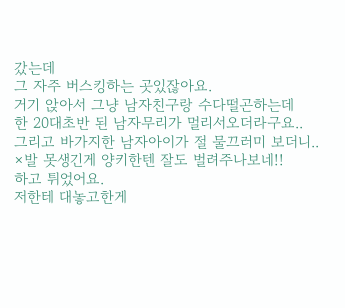갔는데
그 자주 버스킹하는 곳있잖아요.
거기 앉아서 그냥 남자친구랑 수다떨곤하는데
한 20대초반 된 남자무리가 멀리서오더라구요..
그리고 바가지한 남자아이가 절 물끄러미 보더니..
×발 못생긴게 양키한텐 잘도 벌려주나보네!!
하고 튀었어요.
저한테 대놓고한게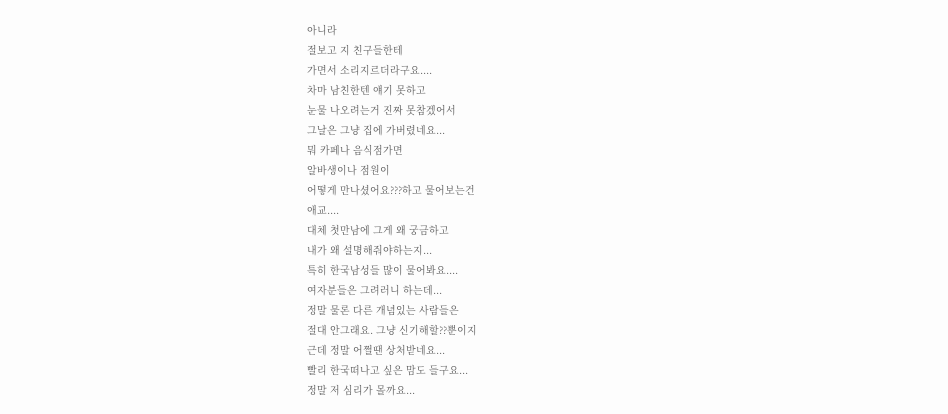아니라
절보고 지 친구들한테
가면서 소리지르더라구요....
차마 남친한텐 얘기 못하고
눈물 나오려는거 진짜 못참겠어서
그날은 그냥 집에 가버렸네요...
뭐 카페나 음식점가면
알바생이나 점원이
어떻게 만나셨어요???하고 물어보는건
애교....
대체 첫만남에 그게 왜 궁금하고
내가 왜 설명해줘야하는지...
특히 한국남성들 많이 물어봐요....
여자분들은 그려러니 하는데...
정말 물론 다른 개념있는 사람들은
절대 안그래요. 그냥 신기해할??뿐이지
근데 정말 어쩔땐 상처받네요...
빨리 한국떠나고 싶은 맘도 들구요...
정말 저 심리가 몰까요...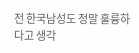전 한국남성도 정말 훌륭하다고 생각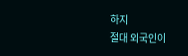하지
절대 외국인이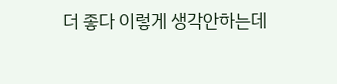더 좋다 이렇게 생각안하는데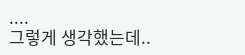....
그렇게 생각했는데..